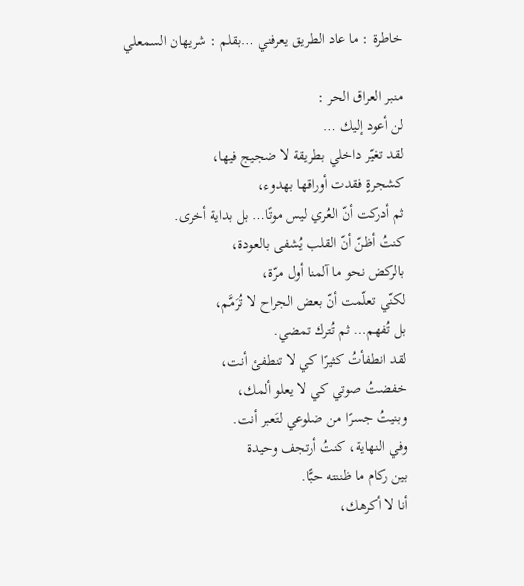خاطرة : ما عاد الطريق يعرفني …بقلم : شريهان السمعلي

منبر العراق الحر :
لن أعود إليك …
لقد تغيّر داخلي بطريقة لا ضجيج فيها،
كشجرةٍ فقدت أوراقها بهدوء،
ثم أدركت أنّ العُري ليس موتًا… بل بداية أخرى.
كنتُ أظنّ أنّ القلب يُشفى بالعودة،
بالركض نحو ما آلمنا أول مرّة،
لكنّي تعلّمت أنّ بعض الجراح لا تُرَمَّم،
بل تُفهم… ثم تُترك تمضي.
لقد انطفأتُ كثيرًا كي لا تنطفئ أنت،
خفضتُ صوتي كي لا يعلو ألمك،
وبنيتُ جسرًا من ضلوعي لتَعبر أنت.
وفي النهاية، كنتُ أرتجف وحيدة
بين ركام ما ظننته حبًّا.
أنا لا أكرهك،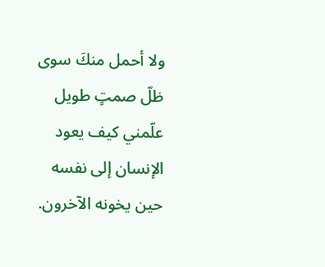ولا أحمل منكَ سوى ظلّ صمتٍ طويل
علّمني كيف يعود الإنسان إلى نفسه حين يخونه الآخرون.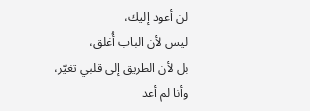لن أعود إليك،
ليس لأن الباب أُغلق،
بل لأن الطريق إلى قلبي تغيّر،
وأنا لم أعد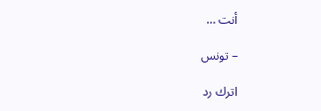أنت …

– تونس

اترك رد